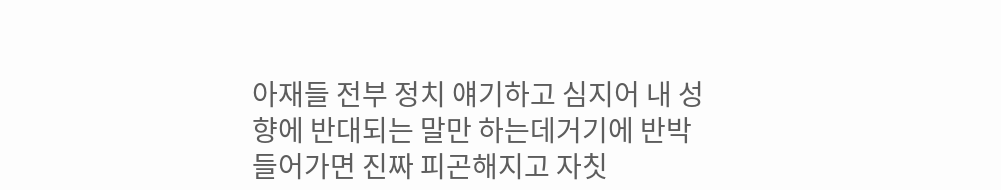아재들 전부 정치 얘기하고 심지어 내 성향에 반대되는 말만 하는데거기에 반박 들어가면 진짜 피곤해지고 자칫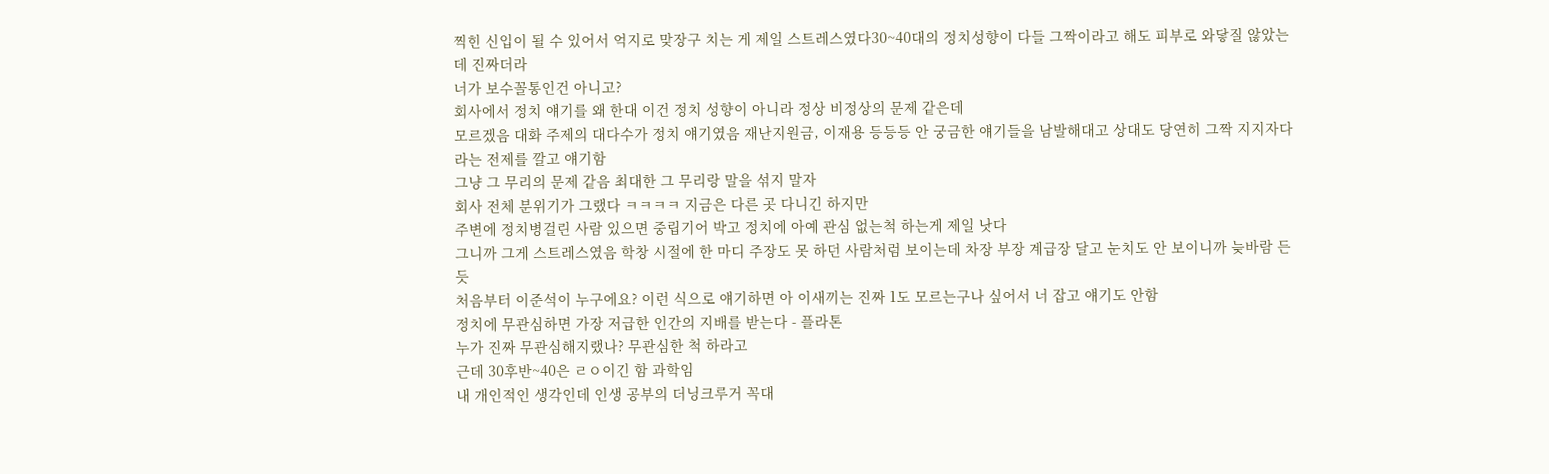찍힌 신입이 될 수 있어서 억지로 맞장구 치는 게 제일 스트레스였다30~40대의 정치성향이 다들 그짝이라고 해도 피부로 와닿질 않았는데 진짜더라
너가 보수꼴통인건 아니고?
회사에서 정치 얘기를 왜 한대 이건 정치 성향이 아니라 정상 비정상의 문제 같은데
모르겠음 대화 주제의 대다수가 정치 얘기였음 재난지원금, 이재용 등등등 안 궁금한 얘기들을 남발해대고 상대도 당연히 그짝 지지자다라는 전제를 깔고 얘기함
그냥 그 무리의 문제 같음 최대한 그 무리랑 말을 섞지 말자
회사 전체 분위기가 그랬다 ㅋㅋㅋㅋ 지금은 다른 곳 다니긴 하지만
주변에 정치병걸린 사람 있으면 중립기어 박고 정치에 아예 관심 없는척 하는게 제일 낫다
그니까 그게 스트레스였음 학창 시절에 한 마디 주장도 못 하던 사람처럼 보이는데 차장 부장 계급장 달고 눈치도 안 보이니까 늦바람 든 듯
처음부터 이준석이 누구에요? 이런 식으로 얘기하면 아 이새끼는 진짜 1도 모르는구나 싶어서 너 잡고 얘기도 안함
정치에 무관심하면 가장 저급한 인간의 지배를 받는다 - 플라톤
누가 진짜 무관심해지랬나? 무관심한 척 하라고
근데 30후반~40은 ㄹㅇ이긴 함 과학임
내 개인적인 생각인데 인생 공부의 더닝크루거 꼭대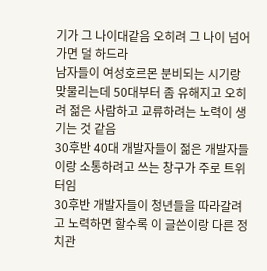기가 그 나이대같음 오히려 그 나이 넘어가면 덜 하드라
남자들이 여성호르몬 분비되는 시기랑 맞물리는데 50대부터 좀 유해지고 오히려 젊은 사람하고 교류하려는 노력이 생기는 것 같음
30후반 40대 개발자들이 젊은 개발자들이랑 소통하려고 쓰는 창구가 주로 트위터임
30후반 개발자들이 청년들을 따라갈려고 노력하면 할수록 이 글쓴이랑 다른 정치관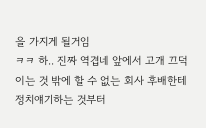을 가지게 될거임
ㅋㅋ 하.. 진짜 역겹네 앞에서 고개 끄덕이는 것 밖에 할 수 없는 회사 후배한테 정치얘기하는 것부터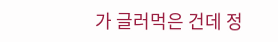가 글러먹은 건데 정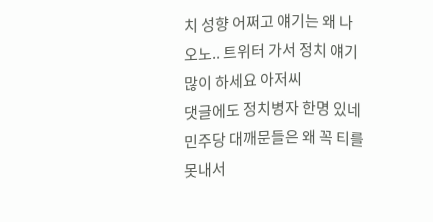치 성향 어쩌고 얘기는 왜 나오노.. 트위터 가서 정치 얘기 많이 하세요 아저씨
댓글에도 정치병자 한명 있네
민주당 대깨문들은 왜 꼭 티를 못내서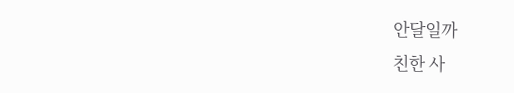안달일까
친한 사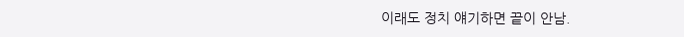이래도 정치 얘기하면 끝이 안남.